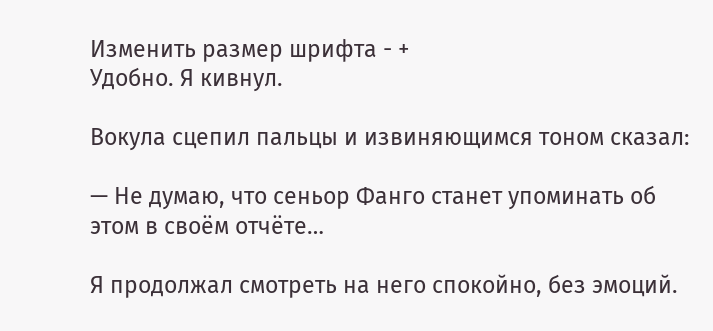Изменить размер шрифта - +
Удобно. Я кивнул.

Вокула сцепил пальцы и извиняющимся тоном сказал:

— Не думаю, что сеньор Фанго станет упоминать об этом в своём отчёте…

Я продолжал смотреть на него спокойно, без эмоций.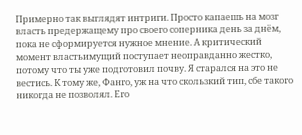Примерно так выглядят интриги. Просто капаешь на мозг власть предержащему про своего соперника день за днём, пока не сформируется нужное мнение. А критический момент властьимущий поступает неоправданно жестко, потому что ты уже подготовил почву. Я старался на это не вестись. К тому же, Фанго, уж на что скользкий тип, сбе такого никогда не позволял. Его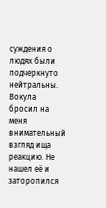суждения о людях были подчеркнуто нейтральны. Вокула бросил на меня внимательный взгляд ища реакцию. Не нашел её и заторопился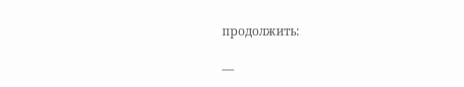продолжить:

—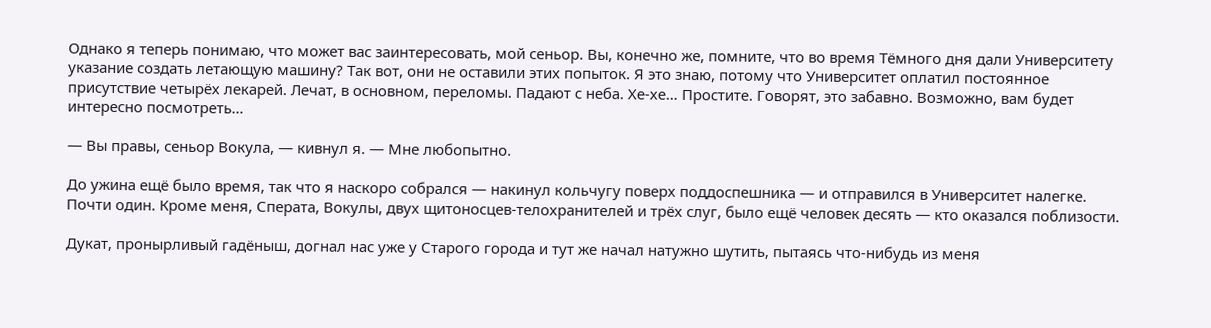Однако я теперь понимаю, что может вас заинтересовать, мой сеньор. Вы, конечно же, помните, что во время Тёмного дня дали Университету указание создать летающую машину? Так вот, они не оставили этих попыток. Я это знаю, потому что Университет оплатил постоянное присутствие четырёх лекарей. Лечат, в основном, переломы. Падают с неба. Хе-хе… Простите. Говорят, это забавно. Возможно, вам будет интересно посмотреть…

— Вы правы, сеньор Вокула, — кивнул я. — Мне любопытно.

До ужина ещё было время, так что я наскоро собрался — накинул кольчугу поверх поддоспешника — и отправился в Университет налегке. Почти один. Кроме меня, Сперата, Вокулы, двух щитоносцев-телохранителей и трёх слуг, было ещё человек десять — кто оказался поблизости.

Дукат, пронырливый гадёныш, догнал нас уже у Старого города и тут же начал натужно шутить, пытаясь что-нибудь из меня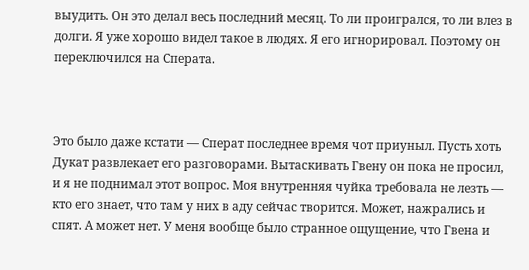выудить. Он это делал весь последний месяц. То ли проигрался, то ли влез в долги. Я уже хорошо видел такое в людях. Я его игнорировал. Поэтому он переключился на Сперата.



Это было даже кстати — Сперат последнее время чот приуныл. Пусть хоть Дукат развлекает его разговорами. Вытаскивать Гвену он пока не просил, и я не поднимал этот вопрос. Моя внутренняя чуйка требовала не лезть — кто его знает, что там у них в аду сейчас творится. Может, нажрались и спят. А может нет. У меня вообще было странное ощущение, что Гвена и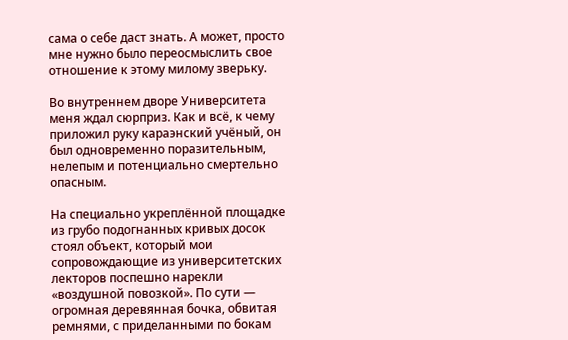сама о себе даст знать. А может, просто мне нужно было переосмыслить свое отношение к этому милому зверьку.

Во внутреннем дворе Университета меня ждал сюрприз. Как и всё, к чему приложил руку караэнский учёный, он был одновременно поразительным, нелепым и потенциально смертельно опасным.

На специально укреплённой площадке из грубо подогнанных кривых досок стоял объект, который мои сопровождающие из университетских лекторов поспешно нарекли «воздушной повозкой». По сути — огромная деревянная бочка, обвитая ремнями, с приделанными по бокам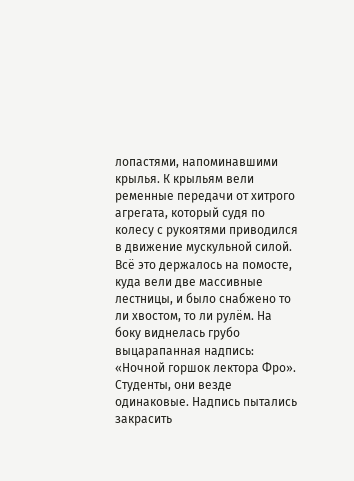лопастями, напоминавшими крылья. К крыльям вели ременные передачи от хитрого агрегата, который судя по колесу с рукоятями приводился в движение мускульной силой. Всё это держалось на помосте, куда вели две массивные лестницы, и было снабжено то ли хвостом, то ли рулём. На боку виднелась грубо выцарапанная надпись: «Ночной горшок лектора Фро». Студенты, они везде одинаковые. Надпись пытались закрасить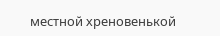местной хреновенькой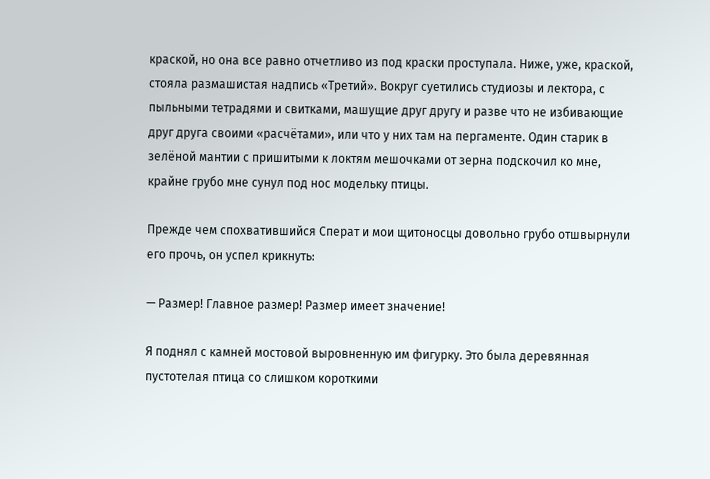краской, но она все равно отчетливо из под краски проступала. Ниже, уже, краской, стояла размашистая надпись «Третий». Вокруг суетились студиозы и лектора, с пыльными тетрадями и свитками, машущие друг другу и разве что не избивающие друг друга своими «расчётами», или что у них там на пергаменте. Один старик в зелёной мантии с пришитыми к локтям мешочками от зерна подскочил ко мне, крайне грубо мне сунул под нос модельку птицы.

Прежде чем спохватившийся Сперат и мои щитоносцы довольно грубо отшвырнули его прочь, он успел крикнуть:

— Размер! Главное размер! Размер имеет значение!

Я поднял с камней мостовой выровненную им фигурку. Это была деревянная пустотелая птица со слишком короткими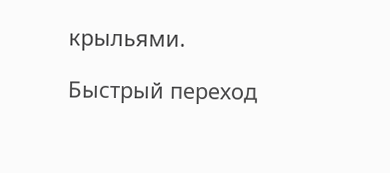крыльями.

Быстрый переход